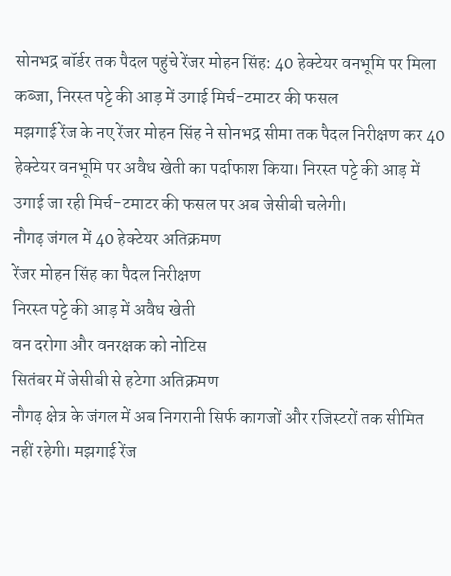सोनभद्र बॉर्डर तक पैदल पहुंचे रेंजर मोहन सिंह: 40 हेक्टेयर वनभूमि पर मिला कब्जा, निरस्त पट्टे की आड़ में उगाई मिर्च-टमाटर की फसल
मझगाई रेंज के नए रेंजर मोहन सिंह ने सोनभद्र सीमा तक पैदल निरीक्षण कर 40 हेक्टेयर वनभूमि पर अवैध खेती का पर्दाफाश किया। निरस्त पट्टे की आड़ में उगाई जा रही मिर्च-टमाटर की फसल पर अब जेसीबी चलेगी।
नौगढ़ जंगल में 40 हेक्टेयर अतिक्रमण
रेंजर मोहन सिंह का पैदल निरीक्षण
निरस्त पट्टे की आड़ में अवैध खेती
वन दरोगा और वनरक्षक को नोटिस
सितंबर में जेसीबी से हटेगा अतिक्रमण
नौगढ़ क्षेत्र के जंगल में अब निगरानी सिर्फ कागजों और रजिस्टरों तक सीमित नहीं रहेगी। मझगाई रेंज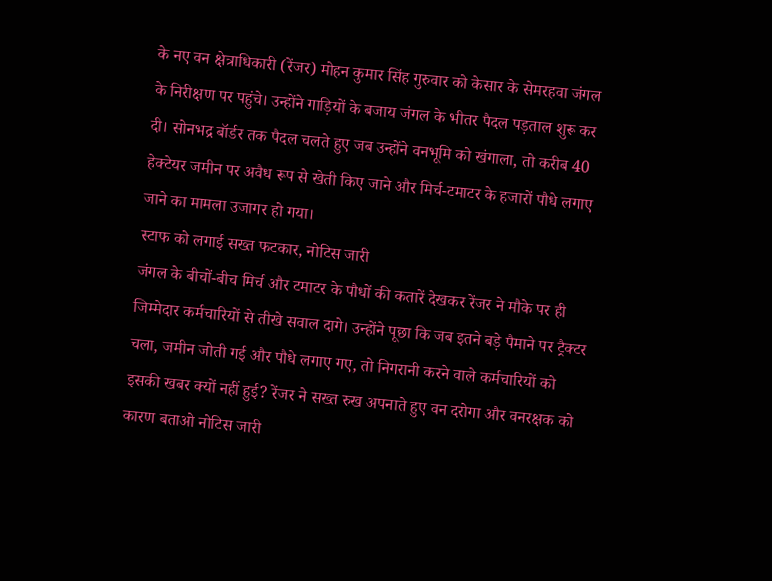के नए वन क्षेत्राधिकारी (रेंजर) मोहन कुमार सिंह गुरुवार को केसार के सेमरहवा जंगल के निरीक्षण पर पहुंचे। उन्होंने गाड़ियों के बजाय जंगल के भीतर पैदल पड़ताल शुरू कर दी। सोनभद्र बॉर्डर तक पैदल चलते हुए जब उन्होंने वनभूमि को खंगाला, तो करीब 40 हेक्टेयर जमीन पर अवैध रूप से खेती किए जाने और मिर्च-टमाटर के हजारों पौधे लगाए जाने का मामला उजागर हो गया।
स्टाफ को लगाई सख्त फटकार, नोटिस जारी
जंगल के बीचों-बीच मिर्च और टमाटर के पौधों की कतारें देखकर रेंजर ने मौके पर ही जिम्मेदार कर्मचारियों से तीखे सवाल दागे। उन्होंने पूछा कि जब इतने बड़े पैमाने पर ट्रैक्टर चला, जमीन जोती गई और पौधे लगाए गए, तो निगरानी करने वाले कर्मचारियों को इसकी खबर क्यों नहीं हुई? रेंजर ने सख्त रुख अपनाते हुए वन दरोगा और वनरक्षक को कारण बताओ नोटिस जारी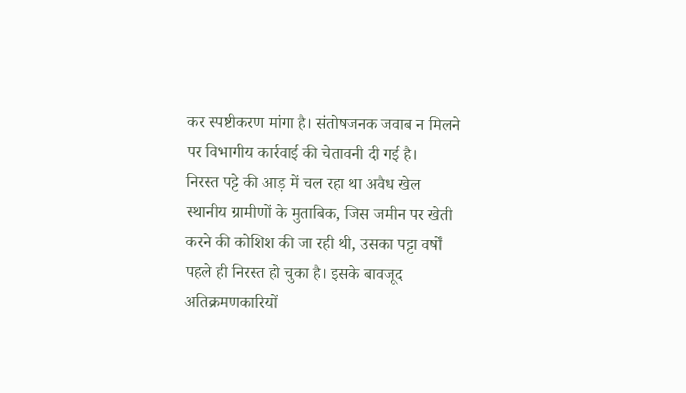कर स्पष्टीकरण मांगा है। संतोषजनक जवाब न मिलने पर विभागीय कार्रवाई की चेतावनी दी गई है।
निरस्त पट्टे की आड़ में चल रहा था अवैध खेल
स्थानीय ग्रामीणों के मुताबिक, जिस जमीन पर खेती करने की कोशिश की जा रही थी, उसका पट्टा वर्षों पहले ही निरस्त हो चुका है। इसके बावजूद अतिक्रमणकारियों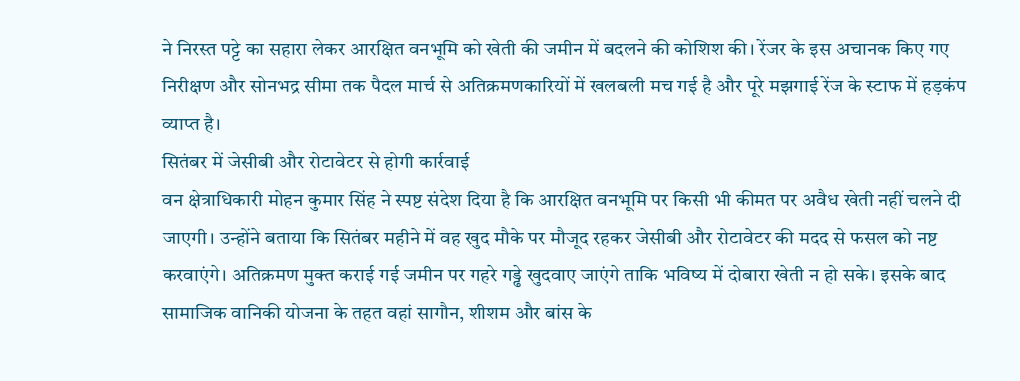ने निरस्त पट्टे का सहारा लेकर आरक्षित वनभूमि को खेती की जमीन में बदलने की कोशिश की। रेंजर के इस अचानक किए गए निरीक्षण और सोनभद्र सीमा तक पैदल मार्च से अतिक्रमणकारियों में खलबली मच गई है और पूरे मझगाई रेंज के स्टाफ में हड़कंप व्याप्त है।
सितंबर में जेसीबी और रोटावेटर से होगी कार्रवाई
वन क्षेत्राधिकारी मोहन कुमार सिंह ने स्पष्ट संदेश दिया है कि आरक्षित वनभूमि पर किसी भी कीमत पर अवैध खेती नहीं चलने दी जाएगी। उन्होंने बताया कि सितंबर महीने में वह खुद मौके पर मौजूद रहकर जेसीबी और रोटावेटर की मदद से फसल को नष्ट करवाएंगे। अतिक्रमण मुक्त कराई गई जमीन पर गहरे गड्ढे खुदवाए जाएंगे ताकि भविष्य में दोबारा खेती न हो सके। इसके बाद सामाजिक वानिकी योजना के तहत वहां सागौन, शीशम और बांस के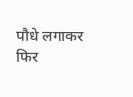पौधे लगाकर फिर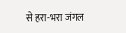से हरा-भरा जंगल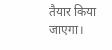तैयार किया जाएगा।